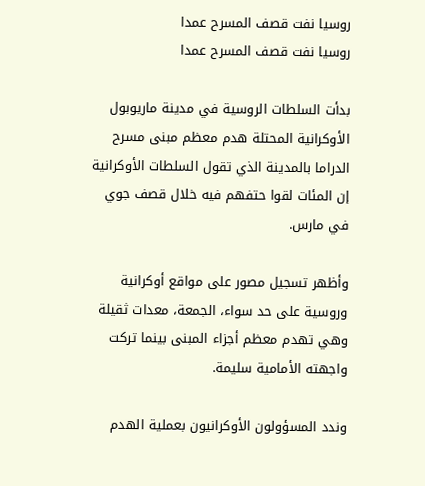روسيا نفت قصف المسرح عمدا
روسيا نفت قصف المسرح عمدا

بدأت السلطات الروسية في مدينة ماريوبول الأوكرانية المحتلة هدم معظم مبنى مسرح الدراما بالمدينة الذي تقول السلطات الأوكرانية إن المئات لقوا حتفهم فيه خلال قصف جوي في مارس.

وأظهر تسجيل مصور على مواقع أوكرانية وروسية على حد سواء، الجمعة، معدات ثقيلة وهي تهدم معظم أجزاء المبنى بينما تركت واجهته الأمامية سليمة.

وندد المسؤولون الأوكرانيون بعملية الهدم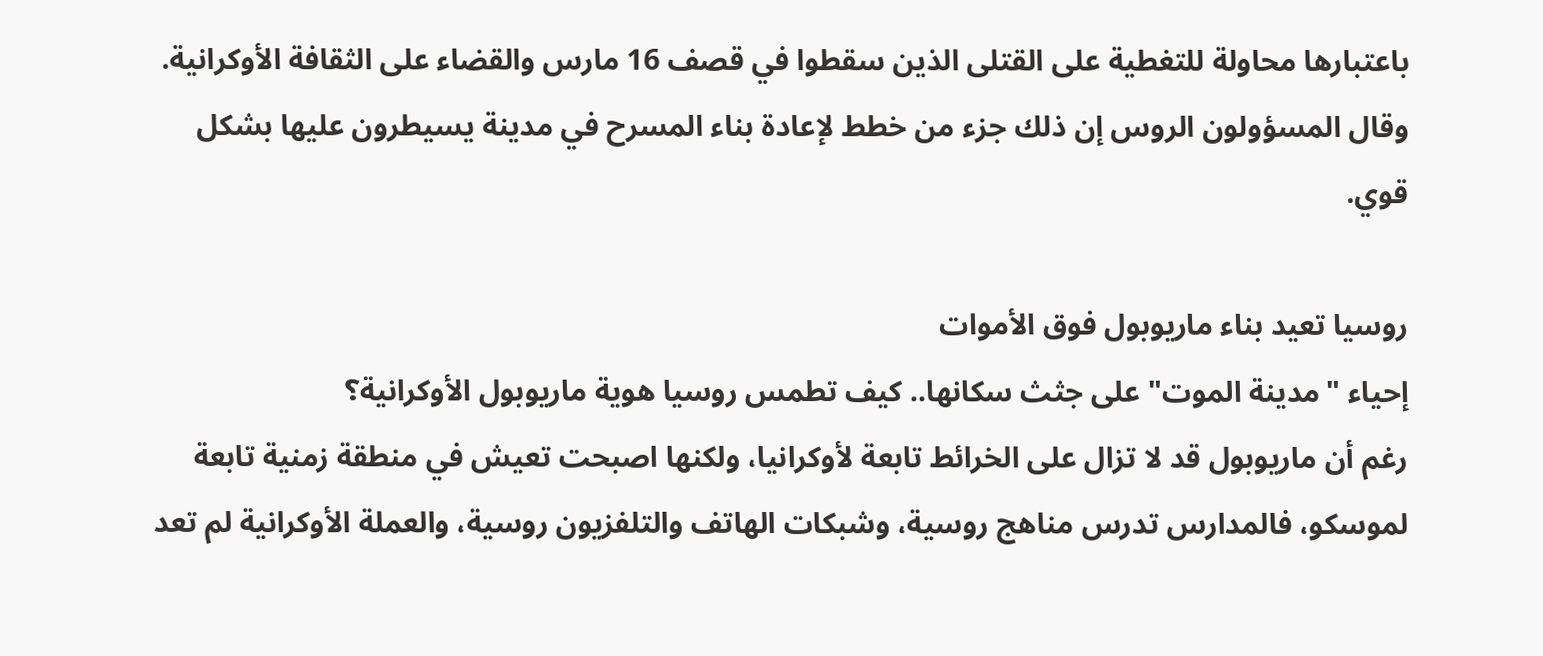باعتبارها محاولة للتغطية على القتلى الذين سقطوا في قصف 16 مارس والقضاء على الثقافة الأوكرانية. وقال المسؤولون الروس إن ذلك جزء من خطط لإعادة بناء المسرح في مدينة يسيطرون عليها بشكل قوي.

روسيا تعيد بناء ماريوبول فوق الأموات
إحياء "مدينة الموت" على جثث سكانها.. كيف تطمس روسيا هوية ماريوبول الأوكرانية؟
رغم أن ماريوبول قد لا تزال على الخرائط تابعة لأوكرانيا، ولكنها اصبحت تعيش في منطقة زمنية تابعة لموسكو، فالمدارس تدرس مناهج روسية، وشبكات الهاتف والتلفزيون روسية، والعملة الأوكرانية لم تعد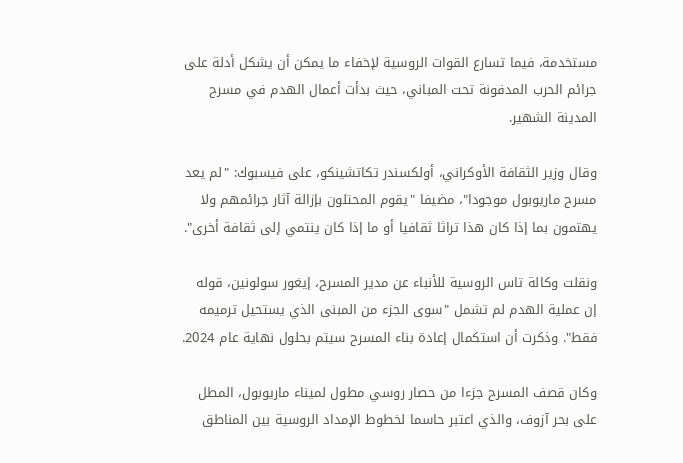مستخدمة، فيما تسارع القوات الروسية لإخفاء ما يمكن أن يشكل أدلة على جرائم الحرب المدفونة تحت المباني، حيث بدأت أعمال الهدم في مسرح المدينة الشهير.

وقال وزير الثقافة الأوكراني، أولكسندر تكاتشينكو، على فيسبوك: "لم يعد مسرح ماريوبول موجودا"، مضيفا "يقوم المحتلون بإزالة آثار جرائمهم ولا يهتمون بما إذا كان هذا تراثا ثقافيا أو ما إذا كان ينتمي إلى ثقافة أخرى".

ونقلت وكالة تاس الروسية للأنباء عن مدير المسرح، إيغور سولونين، قوله إن عملية الهدم لم تشمل "سوى الجزء من المبنى الذي يستحيل ترميمه فقط". وذكرت أن استكمال إعادة بناء المسرح سيتم بحلول نهاية عام 2024.

وكان قصف المسرح جزءا من حصار روسي مطول لميناء ماريوبول، المطل على بحر آزوف، والذي اعتبر حاسما لخطوط الإمداد الروسية بين المناطق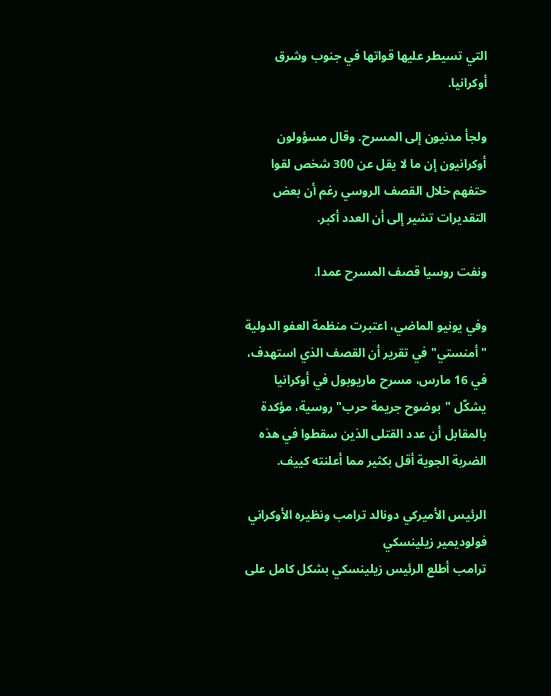التي تسيطر عليها قواتها في جنوب وشرق أوكرانيا.

ولجأ مدنيون إلى المسرح. وقال مسؤولون أوكرانيون إن ما لا يقل عن 300 شخص لقوا حتفهم خلال القصف الروسي رغم أن بعض التقديرات تشير إلى أن العدد أكبر.

ونفت روسيا قصف المسرح عمدا.

وفي يونيو الماضي، اعتبرت منظمة العفو الدولية "أمنستي" في تقرير أن القصف الذي استهدف، في 16 مارس، مسرح ماريوبول في أوكرانيا يشكّل "بوضوح جريمة حرب" روسية، مؤكدة بالمقابل أن عدد القتلى الذين سقطوا في هذه الضربة الجوية أقل بكثير مما أعلنته كييف.

الرئيس الأميركي دونالد ترامب ونظيره الأوكراني فولوديمير زيلينسكي
ترامب أطلع الرئيس زيلينسكي بشكل كامل على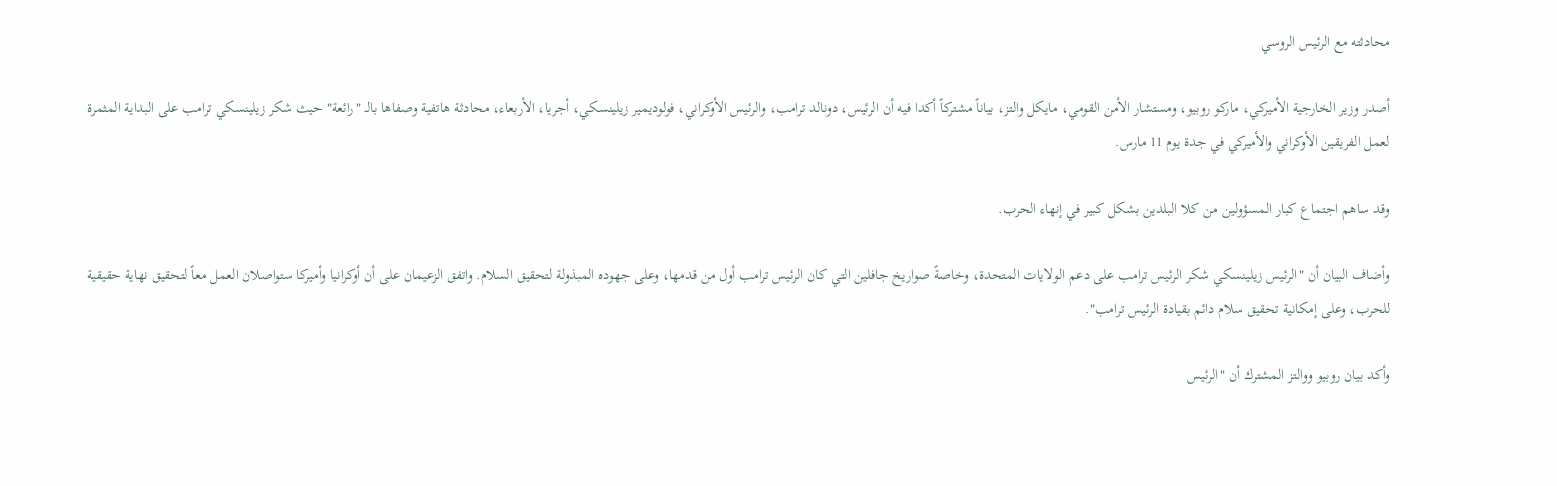محادثته مع الرئيس الروسي

أصدر وزير الخارجية الأميركي، ماركو روبيو، ومستشار الأمن القومي، مايكل والتز، بياناً مشتركاً أكدا فيه أن الرئيس، دونالد ترامب، والرئيس الأوكراني، فولوديمير زيلينسكي، أجريا، الأربعاء، محادثة هاتفية وصفاها بالـ "رائعة" حيث شكر زيلينسكي ترامب على البداية المثمرة لعمل الفريقين الأوكراني والأميركي في جدة يوم 11 مارس.

وقد ساهم اجتماع كبار المسؤولين من كلا البلدين بشكل كبير في إنهاء الحرب.

وأضاف البيان أن "الرئيس زيلينسكي شكر الرئيس ترامب على دعم الولايات المتحدة، وخاصةً صواريخ جافلين التي كان الرئيس ترامب أول من قدمها، وعلى جهوده المبذولة لتحقيق السلام. واتفق الزعيمان على أن أوكرانيا وأميركا ستواصلان العمل معاً لتحقيق نهاية حقيقية للحرب، وعلى إمكانية تحقيق سلام دائم بقيادة الرئيس ترامب".

وأكد بيان روبيو ووالتز المشترك أن "الرئيس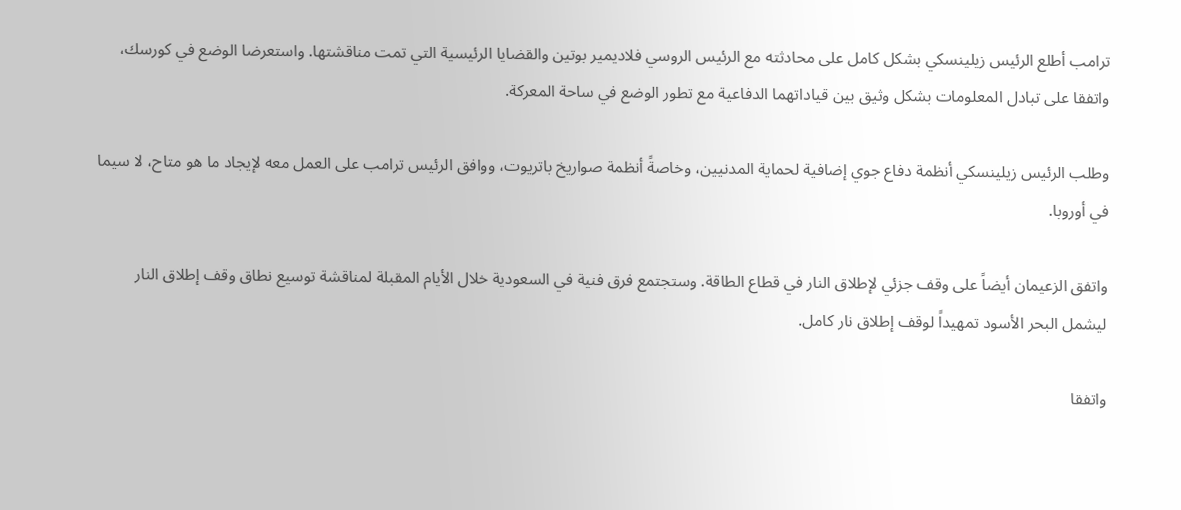ترامب أطلع الرئيس زيلينسكي بشكل كامل على محادثته مع الرئيس الروسي فلاديمير بوتين والقضايا الرئيسية التي تمت مناقشتها. واستعرضا الوضع في كورسك، واتفقا على تبادل المعلومات بشكل وثيق بين قياداتهما الدفاعية مع تطور الوضع في ساحة المعركة.

وطلب الرئيس زيلينسكي أنظمة دفاع جوي إضافية لحماية المدنيين، وخاصةً أنظمة صواريخ باتريوت، ووافق الرئيس ترامب على العمل معه لإيجاد ما هو متاح، لا سيما في أوروبا.

واتفق الزعيمان أيضاً على وقف جزئي لإطلاق النار في قطاع الطاقة. وستجتمع فرق فنية في السعودية خلال الأيام المقبلة لمناقشة توسيع نطاق وقف إطلاق النار ليشمل البحر الأسود تمهيداً لوقف إطلاق نار كامل.

واتفقا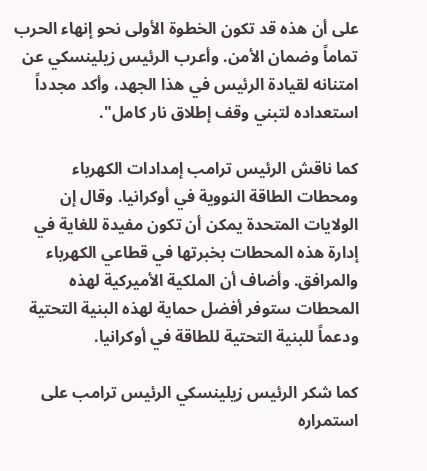على أن هذه قد تكون الخطوة الأولى نحو إنهاء الحرب تماماً وضمان الأمن. وأعرب الرئيس زيلينسكي عن امتنانه لقيادة الرئيس في هذا الجهد، وأكد مجدداً استعداده لتبني وقف إطلاق نار كامل".

كما ناقش الرئيس ترامب إمدادات الكهرباء ومحطات الطاقة النووية في أوكرانيا. وقال إن الولايات المتحدة يمكن أن تكون مفيدة للغاية في إدارة هذه المحطات بخبرتها في قطاعي الكهرباء والمرافق. وأضاف أن الملكية الأميركية لهذه المحطات ستوفر أفضل حماية لهذه البنية التحتية ودعماً للبنية التحتية للطاقة في أوكرانيا.

كما شكر الرئيس زيلينسكي الرئيس ترامب على استمراره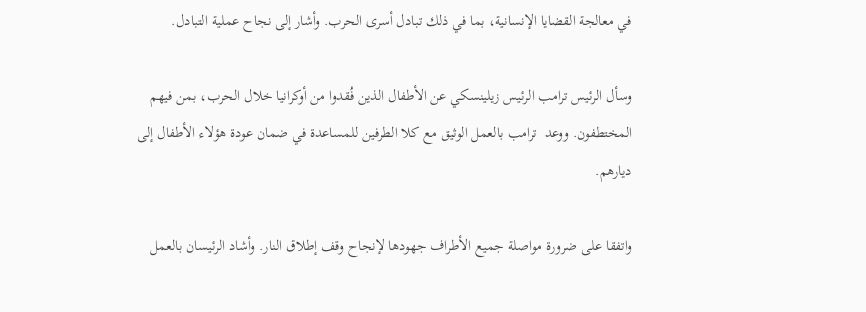في معالجة القضايا الإنسانية، بما في ذلك تبادل أسرى الحرب. وأشار إلى نجاح عملية التبادل.

وسأل الرئيس ترامب الرئيس زيلينسكي عن الأطفال الذين فُقدوا من أوكرانيا خلال الحرب، بمن فيهم المختطفون. ووعد  ترامب بالعمل الوثيق مع كلا الطرفين للمساعدة في ضمان عودة هؤلاء الأطفال إلى ديارهم.

واتفقا على ضرورة مواصلة جميع الأطراف جهودها لإنجاح وقف إطلاق النار. وأشاد الرئيسان بالعمل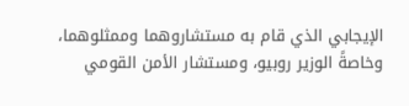الإيجابي الذي قام به مستشاروهما وممثلوهما، وخاصةً الوزير روبيو، ومستشار الأمن القومي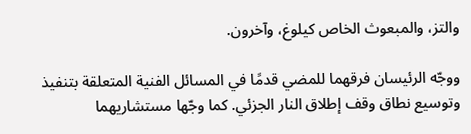والتز، والمبعوث الخاص كيلوغ، وآخرون.

ووجّه الرئيسان فرقهما للمضي قدمًا في المسائل الفنية المتعلقة بتنفيذ وتوسيع نطاق وقف إطلاق النار الجزئي. كما وجّها مستشاريهما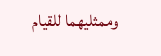وممثليهما للقيام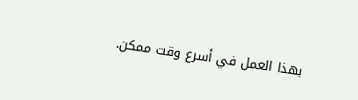بهذا العمل في أسرع وقت ممكن.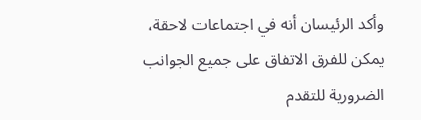وأكد الرئيسان أنه في اجتماعات لاحقة، يمكن للفرق الاتفاق على جميع الجوانب الضرورية للتقدم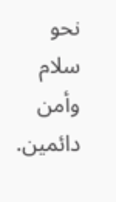نحو سلام وأمن دائمين.